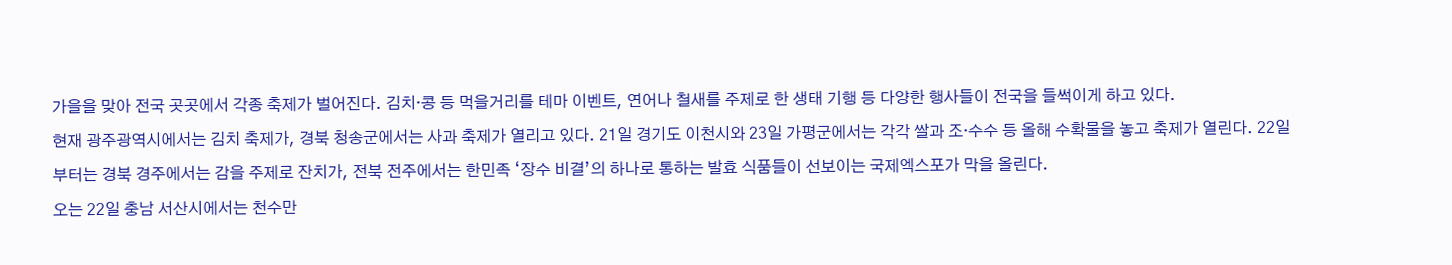가을을 맞아 전국 곳곳에서 각종 축제가 벌어진다. 김치·콩 등 먹을거리를 테마 이벤트, 연어나 철새를 주제로 한 생태 기행 등 다양한 행사들이 전국을 들썩이게 하고 있다.
현재 광주광역시에서는 김치 축제가, 경북 청송군에서는 사과 축제가 열리고 있다. 21일 경기도 이천시와 23일 가평군에서는 각각 쌀과 조·수수 등 올해 수확물을 놓고 축제가 열린다. 22일부터는 경북 경주에서는 감을 주제로 잔치가, 전북 전주에서는 한민족 ‘장수 비결’의 하나로 통하는 발효 식품들이 선보이는 국제엑스포가 막을 올린다.
오는 22일 충남 서산시에서는 천수만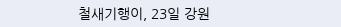철새기행이, 23일 강원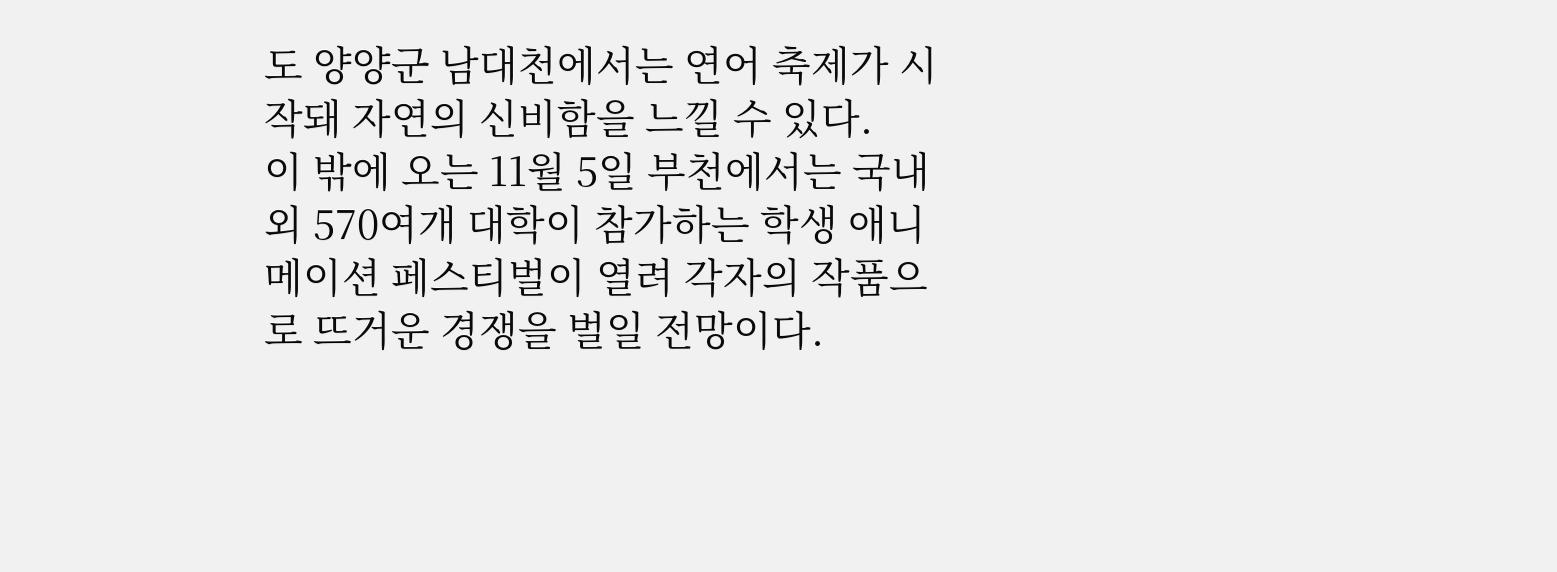도 양양군 남대천에서는 연어 축제가 시작돼 자연의 신비함을 느낄 수 있다.
이 밖에 오는 11월 5일 부천에서는 국내외 570여개 대학이 참가하는 학생 애니메이션 페스티벌이 열려 각자의 작품으로 뜨거운 경쟁을 벌일 전망이다.